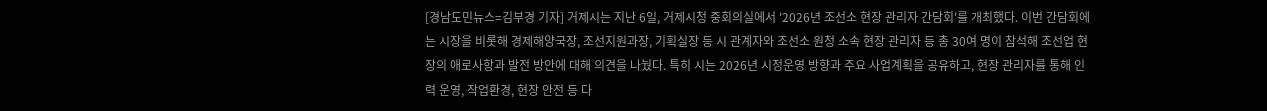[경남도민뉴스=김부경 기자] 거제시는 지난 6일, 거제시청 중회의실에서 '2026년 조선소 현장 관리자 간담회'를 개최했다. 이번 간담회에는 시장을 비롯해 경제해양국장, 조선지원과장, 기획실장 등 시 관계자와 조선소 원청 소속 현장 관리자 등 총 30여 명이 참석해 조선업 현장의 애로사항과 발전 방안에 대해 의견을 나눴다. 특히 시는 2026년 시정운영 방향과 주요 사업계획을 공유하고, 현장 관리자를 통해 인력 운영, 작업환경, 현장 안전 등 다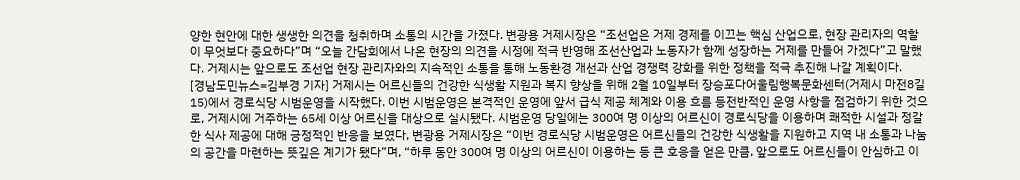양한 현안에 대한 생생한 의견을 청취하며 소통의 시간을 가졌다. 변광용 거제시장은 “조선업은 거제 경제를 이끄는 핵심 산업으로, 현장 관리자의 역할이 무엇보다 중요하다”며 “오늘 간담회에서 나온 현장의 의견을 시정에 적극 반영해 조선산업과 노동자가 함께 성장하는 거제를 만들어 가겠다”고 말했다. 거제시는 앞으로도 조선업 현장 관리자와의 지속적인 소통을 통해 노동환경 개선과 산업 경쟁력 강화를 위한 정책을 적극 추진해 나갈 계획이다.
[경남도민뉴스=김부경 기자] 거제시는 어르신들의 건강한 식생활 지원과 복지 향상을 위해 2월 10일부터 장승포다어울림행복문화센터(거제시 마전8길 15)에서 경로식당 시범운영을 시작했다. 이번 시범운영은 본격적인 운영에 앞서 급식 제공 체계와 이용 흐름 등전반적인 운영 사항을 점검하기 위한 것으로, 거제시에 거주하는 65세 이상 어르신을 대상으로 실시됐다. 시범운영 당일에는 300여 명 이상의 어르신이 경로식당을 이용하며 쾌적한 시설과 정갈한 식사 제공에 대해 긍정적인 반응을 보였다, 변광용 거제시장은 “이번 경로식당 시범운영은 어르신들의 건강한 식생활을 지원하고 지역 내 소통과 나눔의 공간을 마련하는 뜻깊은 계기가 됐다”며, “하루 동안 300여 명 이상의 어르신이 이용하는 등 큰 호응을 얻은 만큼, 앞으로도 어르신들이 안심하고 이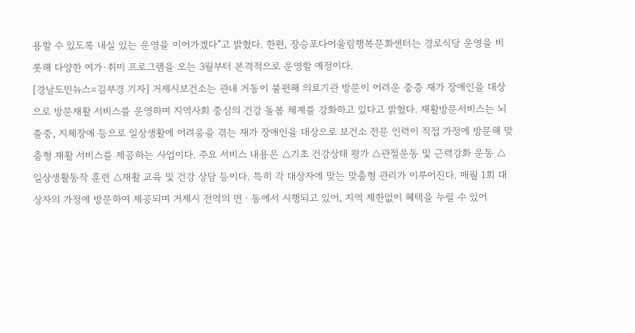용할 수 있도록 내실 있는 운영을 이어가겠다”고 밝혔다. 한편, 장승포다어울림행복문화센터는 경로식당 운영을 비롯해 다양한 여가·취미 프로그램을 오는 3월부터 본격적으로 운영할 예정이다.
[경남도민뉴스=김부경 기자] 거제시보건소는 관내 거동이 불편해 의료기관 방문이 어려운 중증 재가 장애인을 대상으로 방문재활 서비스를 운영하며 지역사회 중심의 건강 돌봄 체계를 강화하고 있다고 밝혔다. 재활방문서비스는 뇌졸중, 지체장애 등으로 일상생활에 어려움을 겪는 재가 장애인을 대상으로 보건소 전문 인력이 직접 가정에 방문해 맞춤형 재활 서비스를 제공하는 사업이다. 주요 서비스 내용은 △기초 건강상태 평가 △관절운동 및 근력강화 운동 △일상생활동작 훈련 △재활 교육 및 건강 상담 등이다. 특히 각 대상자에 맞는 맞춤형 관리가 이루어진다. 매월 1회 대상자의 가정에 방문하여 제공되며 거제시 전역의 면ㆍ동에서 시행되고 있어, 지역 제한없이 혜택을 누릴 수 있어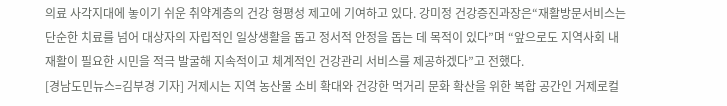의료 사각지대에 놓이기 쉬운 취약계층의 건강 형평성 제고에 기여하고 있다. 강미정 건강증진과장은“재활방문서비스는 단순한 치료를 넘어 대상자의 자립적인 일상생활을 돕고 정서적 안정을 돕는 데 목적이 있다”며 “앞으로도 지역사회 내 재활이 필요한 시민을 적극 발굴해 지속적이고 체계적인 건강관리 서비스를 제공하겠다”고 전했다.
[경남도민뉴스=김부경 기자] 거제시는 지역 농산물 소비 확대와 건강한 먹거리 문화 확산을 위한 복합 공간인 거제로컬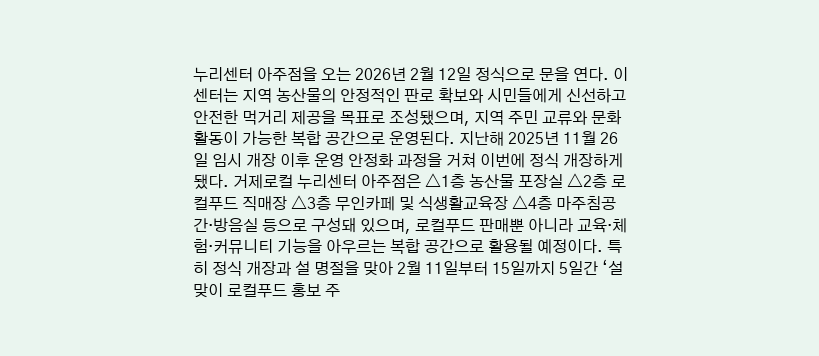누리센터 아주점을 오는 2026년 2월 12일 정식으로 문을 연다. 이 센터는 지역 농산물의 안정적인 판로 확보와 시민들에게 신선하고 안전한 먹거리 제공을 목표로 조성됐으며, 지역 주민 교류와 문화 활동이 가능한 복합 공간으로 운영된다. 지난해 2025년 11월 26일 임시 개장 이후 운영 안정화 과정을 거쳐 이번에 정식 개장하게 됐다. 거제로컬 누리센터 아주점은 △1층 농산물 포장실 △2층 로컬푸드 직매장 △3층 무인카페 및 식생활교육장 △4층 마주침공간·방음실 등으로 구성돼 있으며, 로컬푸드 판매뿐 아니라 교육·체험·커뮤니티 기능을 아우르는 복합 공간으로 활용될 예정이다. 특히 정식 개장과 설 명절을 맞아 2월 11일부터 15일까지 5일간 ‘설맞이 로컬푸드 홍보 주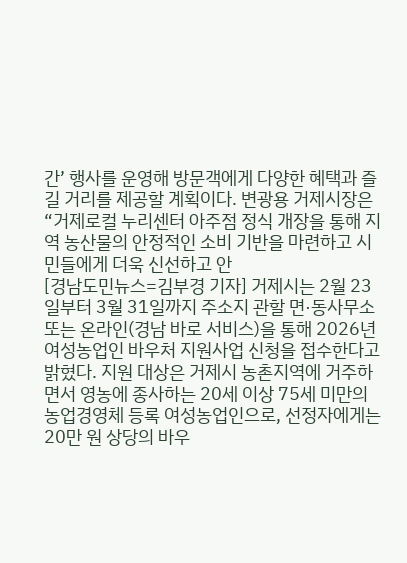간’ 행사를 운영해 방문객에게 다양한 혜택과 즐길 거리를 제공할 계획이다. 변광용 거제시장은“거제로컬 누리센터 아주점 정식 개장을 통해 지역 농산물의 안정적인 소비 기반을 마련하고 시민들에게 더욱 신선하고 안
[경남도민뉴스=김부경 기자] 거제시는 2월 23일부터 3월 31일까지 주소지 관할 면·동사무소 또는 온라인(경남 바로 서비스)을 통해 2026년 여성농업인 바우처 지원사업 신청을 접수한다고 밝혔다. 지원 대상은 거제시 농촌지역에 거주하면서 영농에 종사하는 20세 이상 75세 미만의 농업경영체 등록 여성농업인으로, 선정자에게는 20만 원 상당의 바우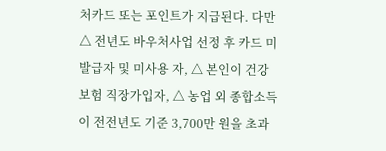처카드 또는 포인트가 지급된다. 다만 △ 전년도 바우처사업 선정 후 카드 미발급자 및 미사용 자, △ 본인이 건강보험 직장가입자, △ 농업 외 종합소득이 전전년도 기준 3,700만 원을 초과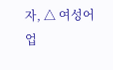자, △ 여성어업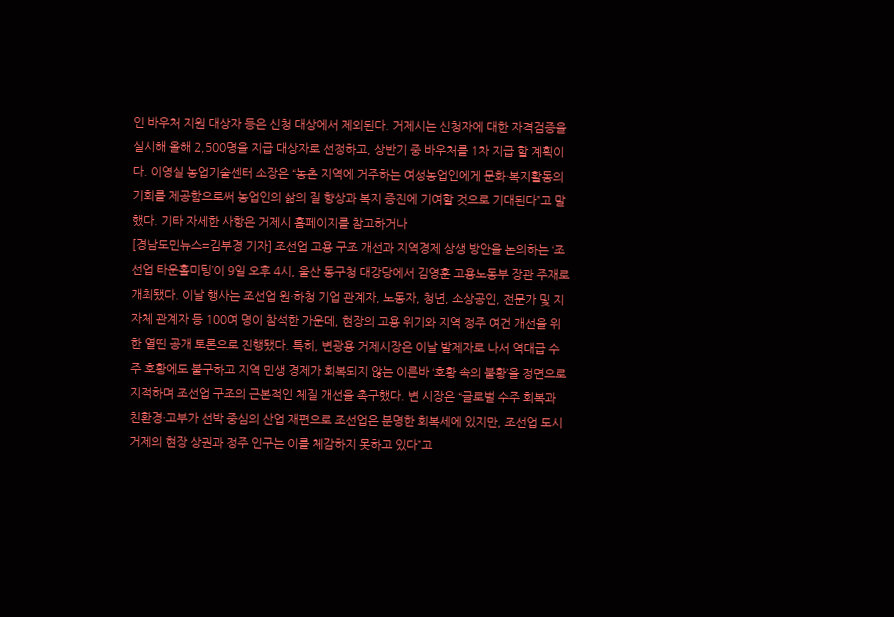인 바우처 지원 대상자 등은 신청 대상에서 제외된다. 거제시는 신청자에 대한 자격검증을 실시해 올해 2,500명을 지급 대상자로 선정하고, 상반기 중 바우처를 1차 지급 할 계획이다. 이영실 농업기술센터 소장은 “농촌 지역에 거주하는 여성농업인에게 문화·복지활동의 기회를 제공함으로써 농업인의 삶의 질 향상과 복지 증진에 기여할 것으로 기대된다”고 말했다. 기타 자세한 사항은 거제시 홈페이지를 참고하거나
[경남도민뉴스=김부경 기자] 조선업 고용 구조 개선과 지역경제 상생 방안을 논의하는 ‘조선업 타운홀미팅’이 9일 오후 4시, 울산 동구청 대강당에서 김영훈 고용노동부 장관 주재로 개최됐다. 이날 행사는 조선업 원·하청 기업 관계자, 노동자, 청년, 소상공인, 전문가 및 지자체 관계자 등 100여 명이 참석한 가운데, 현장의 고용 위기와 지역 정주 여건 개선을 위한 열띤 공개 토론으로 진행됐다. 특히, 변광용 거제시장은 이날 발제자로 나서 역대급 수주 호황에도 불구하고 지역 민생 경제가 회복되지 않는 이른바 ‘호황 속의 불황’을 정면으로 지적하며 조선업 구조의 근본적인 체질 개선을 촉구했다. 변 시장은 “글로벌 수주 회복과 친환경·고부가 선박 중심의 산업 재편으로 조선업은 분명한 회복세에 있지만, 조선업 도시 거제의 현장 상권과 정주 인구는 이를 체감하지 못하고 있다”고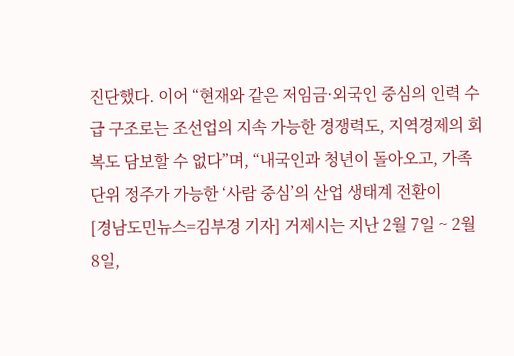진단했다. 이어 “현재와 같은 저임금·외국인 중심의 인력 수급 구조로는 조선업의 지속 가능한 경쟁력도, 지역경제의 회복도 담보할 수 없다”며, “내국인과 청년이 돌아오고, 가족 단위 정주가 가능한 ‘사람 중심’의 산업 생태계 전환이
[경남도민뉴스=김부경 기자] 거제시는 지난 2월 7일 ~ 2월 8일,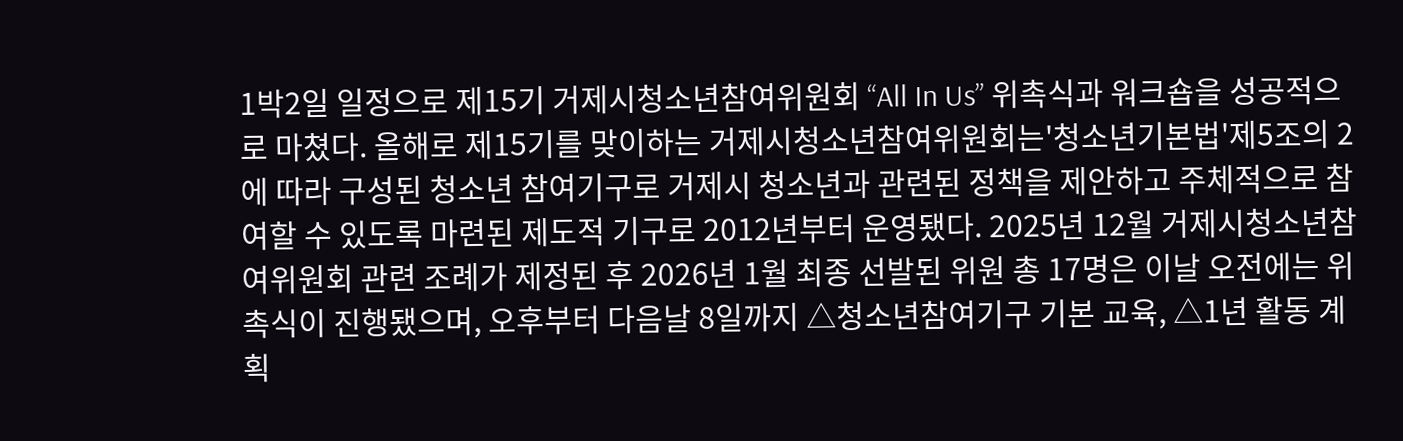1박2일 일정으로 제15기 거제시청소년참여위원회 “All In Us” 위촉식과 워크숍을 성공적으로 마쳤다. 올해로 제15기를 맞이하는 거제시청소년참여위원회는'청소년기본법'제5조의 2에 따라 구성된 청소년 참여기구로 거제시 청소년과 관련된 정책을 제안하고 주체적으로 참여할 수 있도록 마련된 제도적 기구로 2012년부터 운영됐다. 2025년 12월 거제시청소년참여위원회 관련 조례가 제정된 후 2026년 1월 최종 선발된 위원 총 17명은 이날 오전에는 위촉식이 진행됐으며, 오후부터 다음날 8일까지 △청소년참여기구 기본 교육, △1년 활동 계획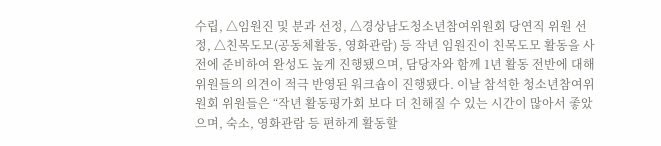수립, △임원진 및 분과 선정, △경상남도청소년참여위원회 당연직 위원 선정, △친목도모(공동체활동, 영화관람) 등 작년 임원진이 친목도모 활동을 사전에 준비하여 완성도 높게 진행됐으며, 담당자와 함께 1년 활동 전반에 대해 위원들의 의견이 적극 반영된 워크숍이 진행됐다. 이날 참석한 청소년참여위원회 위원들은 “작년 활동평가회 보다 더 친해질 수 있는 시간이 많아서 좋았으며, 숙소, 영화관람 등 편하게 활동할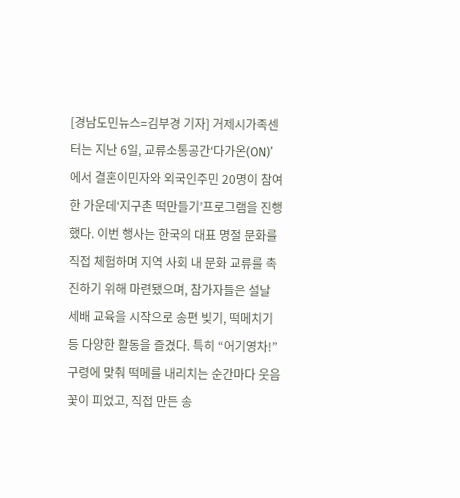[경남도민뉴스=김부경 기자] 거제시가족센터는 지난 6일, 교류소통공간‘다가온(ON)’에서 결혼이민자와 외국인주민 20명이 참여한 가운데‘지구촌 떡만들기’프로그램을 진행했다. 이번 행사는 한국의 대표 명절 문화를 직접 체험하며 지역 사회 내 문화 교류를 촉진하기 위해 마련됐으며, 참가자들은 설날 세배 교육을 시작으로 송편 빚기, 떡메치기 등 다양한 활동을 즐겼다. 특히 “어기영차!” 구령에 맞춰 떡메를 내리치는 순간마다 웃음꽃이 피었고, 직접 만든 송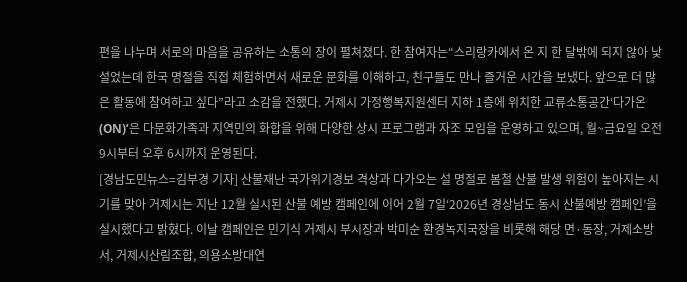편을 나누며 서로의 마음을 공유하는 소통의 장이 펼쳐졌다. 한 참여자는“스리랑카에서 온 지 한 달밖에 되지 않아 낯설었는데 한국 명절을 직접 체험하면서 새로운 문화를 이해하고, 친구들도 만나 즐거운 시간을 보냈다. 앞으로 더 많은 활동에 참여하고 싶다”라고 소감을 전했다. 거제시 가정행복지원센터 지하 1층에 위치한 교류소통공간‘다가온(ON)’은 다문화가족과 지역민의 화합을 위해 다양한 상시 프로그램과 자조 모임을 운영하고 있으며, 월~금요일 오전 9시부터 오후 6시까지 운영된다.
[경남도민뉴스=김부경 기자] 산불재난 국가위기경보 격상과 다가오는 설 명절로 봄철 산불 발생 위험이 높아지는 시기를 맞아 거제시는 지난 12월 실시된 산불 예방 캠페인에 이어 2월 7일‘2026년 경상남도 동시 산불예방 캠페인’을 실시했다고 밝혔다. 이날 캠페인은 민기식 거제시 부시장과 박미순 환경녹지국장을 비롯해 해당 면·동장, 거제소방서, 거제시산림조합, 의용소방대연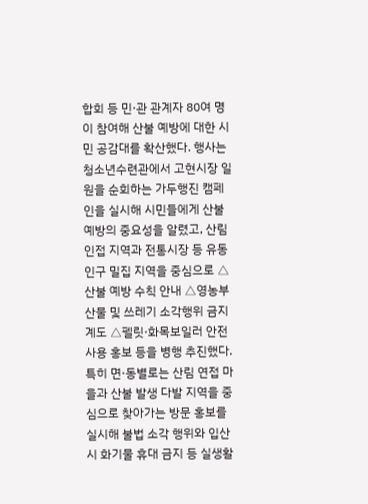합회 등 민·관 관계자 80여 명이 참여해 산불 예방에 대한 시민 공감대를 확산했다. 행사는 청소년수련관에서 고현시장 일원을 순회하는 가두행진 캠페인을 실시해 시민들에게 산불예방의 중요성을 알렸고, 산림 인접 지역과 전통시장 등 유동 인구 밀집 지역을 중심으로 △산불 예방 수칙 안내 △영농부산물 및 쓰레기 소각행위 금지 계도 △펠릿·화목보일러 안전 사용 홍보 등을 병행 추진했다. 특히 면·동별로는 산림 연접 마을과 산불 발생 다발 지역을 중심으로 찾아가는 방문 홍보를 실시해 불법 소각 행위와 입산 시 화기물 휴대 금지 등 실생활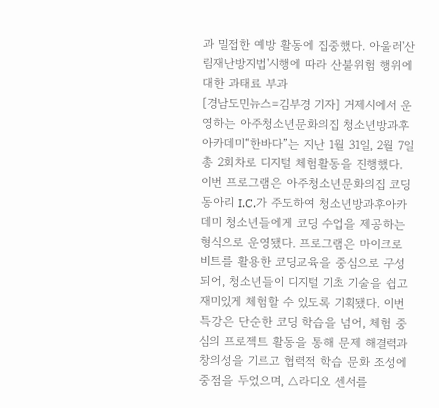과 밀접한 예방 활동에 집중했다. 아울러'산림재난방지법'시행에 따라 산불위험 행위에 대한 과태료 부과
[경남도민뉴스=김부경 기자] 거제시에서 운영하는 아주청소년문화의집 청소년방과후아카데미“한바다”는 지난 1월 31일, 2월 7일 총 2회차로 디지털 체험활동을 진행했다. 이번 프로그램은 아주청소년문화의집 코딩동아리 I.C.가 주도하여 청소년방과후아카데미 청소년들에게 코딩 수업을 제공하는 형식으로 운영됐다. 프로그램은 마이크로 비트를 활용한 코딩교육을 중심으로 구성되어, 청소년들이 디지털 기초 기술을 쉽고 재미있게 체험할 수 있도록 기획됐다. 이번 특강은 단순한 코딩 학습을 넘어, 체험 중심의 프로젝트 활동을 통해 문제 해결력과 창의성을 기르고 협력적 학습 문화 조성에 중점을 두었으며, △라디오 센서를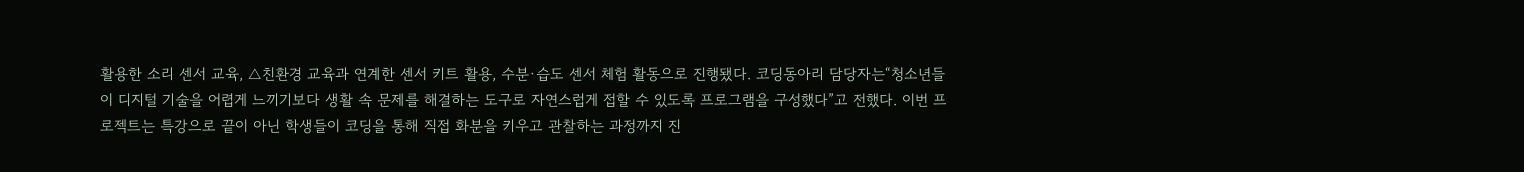활용한 소리 센서 교육, △친환경 교육과 연계한 센서 키트 활용, 수분·습도 센서 체험 활동으로 진행됐다. 코딩동아리 담당자는“청소년들이 디지털 기술을 어렵게 느끼기보다 생활 속 문제를 해결하는 도구로 자연스럽게 접할 수 있도록 프로그램을 구성했다”고 전했다. 이번 프로젝트는 특강으로 끝이 아닌 학생들이 코딩을 통해 직접 화분을 키우고 관찰하는 과정까지 진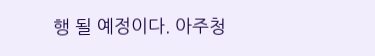행 될 예정이다. 아주청